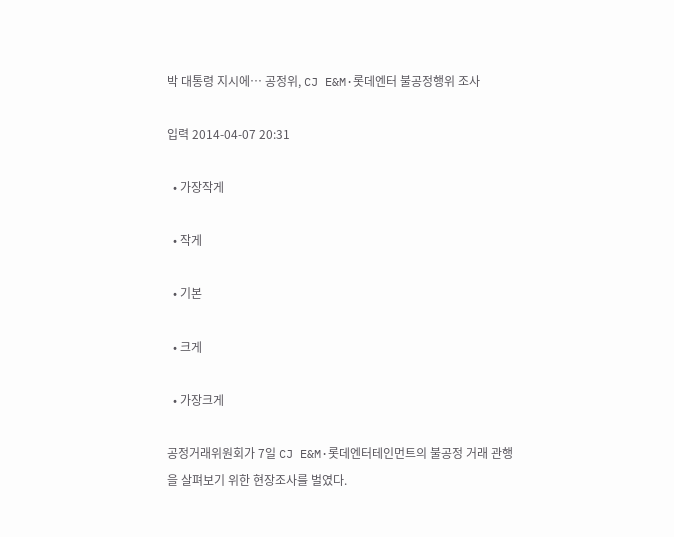박 대통령 지시에… 공정위, CJ E&M·롯데엔터 불공정행위 조사

입력 2014-04-07 20:31

  • 가장작게

  • 작게

  • 기본

  • 크게

  • 가장크게

공정거래위원회가 7일 CJ E&M·롯데엔터테인먼트의 불공정 거래 관행을 살펴보기 위한 현장조사를 벌였다.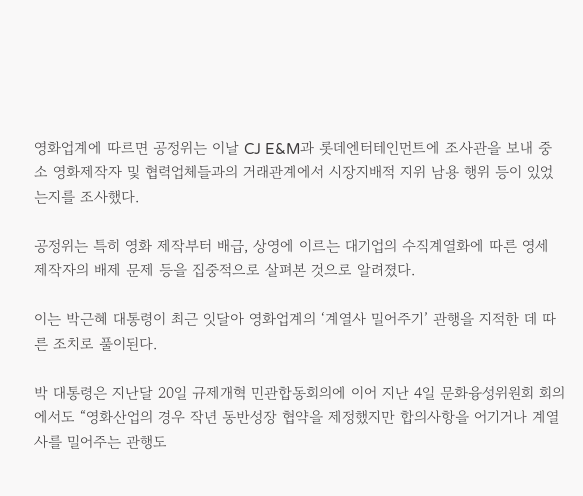영화업계에 따르면 공정위는 이날 CJ E&M과 롯데엔터테인먼트에 조사관을 보내 중소 영화제작자 및 협력업체들과의 거래관계에서 시장지배적 지위 남용 행위 등이 있었는지를 조사했다.

공정위는 특히 영화 제작부터 배급, 상영에 이르는 대기업의 수직계열화에 따른 영세 제작자의 배제 문제 등을 집중적으로 살펴본 것으로 알려졌다.

이는 박근혜 대통령이 최근 잇달아 영화업계의 ‘계열사 밀어주기’ 관행을 지적한 데 따른 조치로 풀이된다.

박 대통령은 지난달 20일 규제개혁 민관합동회의에 이어 지난 4일 문화융성위원회 회의에서도 “영화산업의 경우 작년 동반성장 협약을 제정했지만 합의사항을 어기거나 계열사를 밀어주는 관행도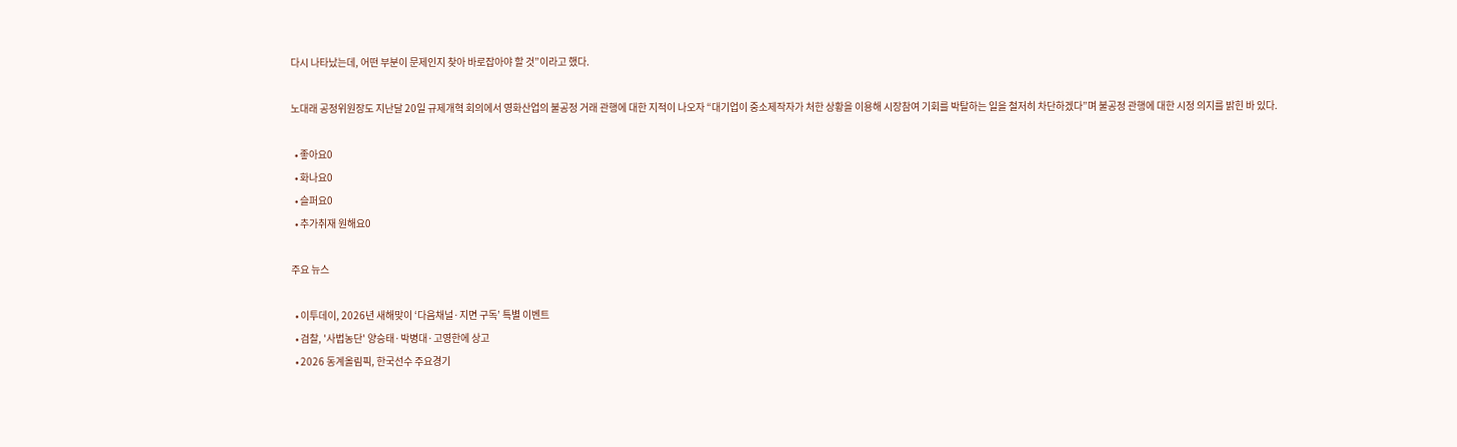다시 나타났는데, 어떤 부분이 문제인지 찾아 바로잡아야 할 것”이라고 했다.

노대래 공정위원장도 지난달 20일 규제개혁 회의에서 영화산업의 불공정 거래 관행에 대한 지적이 나오자 “대기업이 중소제작자가 처한 상황을 이용해 시장참여 기회를 박탈하는 일을 철저히 차단하겠다”며 불공정 관행에 대한 시정 의지를 밝힌 바 있다.

  • 좋아요0
  • 화나요0
  • 슬퍼요0
  • 추가취재 원해요0

주요 뉴스

  • 이투데이, 2026년 새해맞이 ‘다음채널·지면 구독’ 특별 이벤트
  • 검찰, '사법농단' 양승태·박병대·고영한에 상고
  • 2026 동계올림픽, 한국선수 주요경기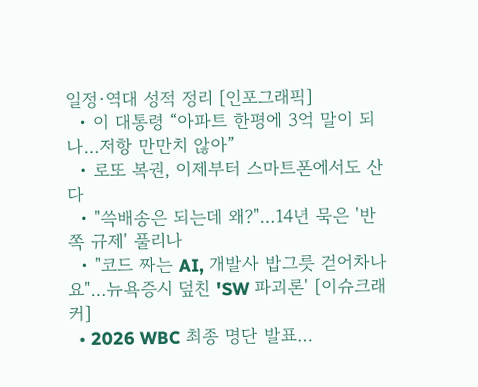일정·역대 성적 정리 [인포그래픽]
  • 이 대통령 “아파트 한평에 3억 말이 되나…저항 만만치 않아”
  • 로또 복권, 이제부터 스마트폰에서도 산다
  • "쓱배송은 되는데 왜?"…14년 묵은 '반쪽 규제' 풀리나
  • "코드 짜는 AI, 개발사 밥그릇 걷어차나요"…뉴욕증시 덮친 'SW 파괴론' [이슈크래커]
  • 2026 WBC 최종 명단 발표…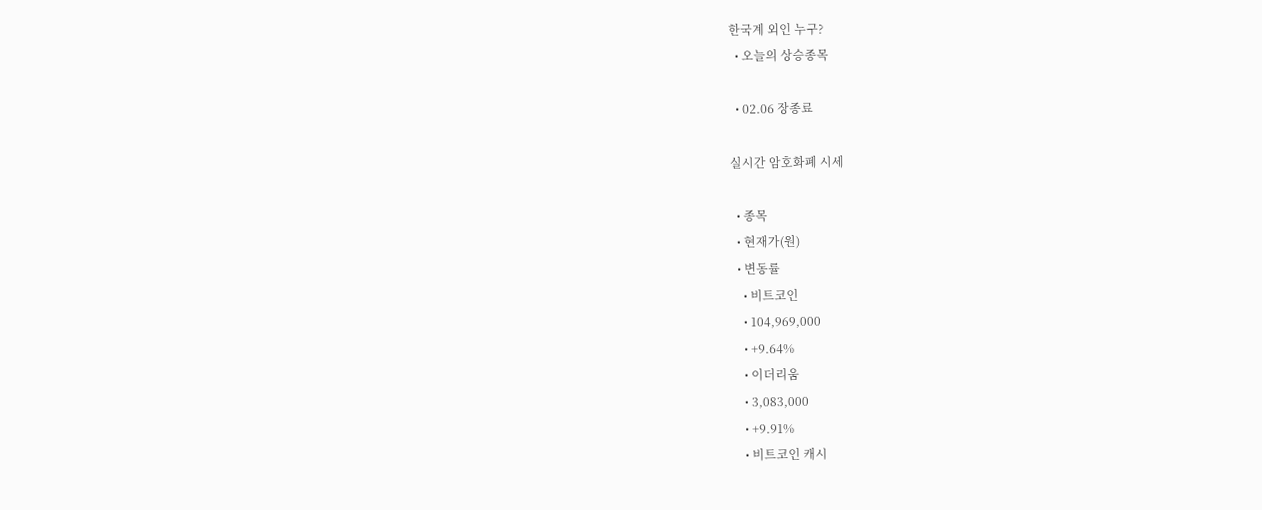한국계 외인 누구?
  • 오늘의 상승종목

  • 02.06 장종료

실시간 암호화폐 시세

  • 종목
  • 현재가(원)
  • 변동률
    • 비트코인
    • 104,969,000
    • +9.64%
    • 이더리움
    • 3,083,000
    • +9.91%
    • 비트코인 캐시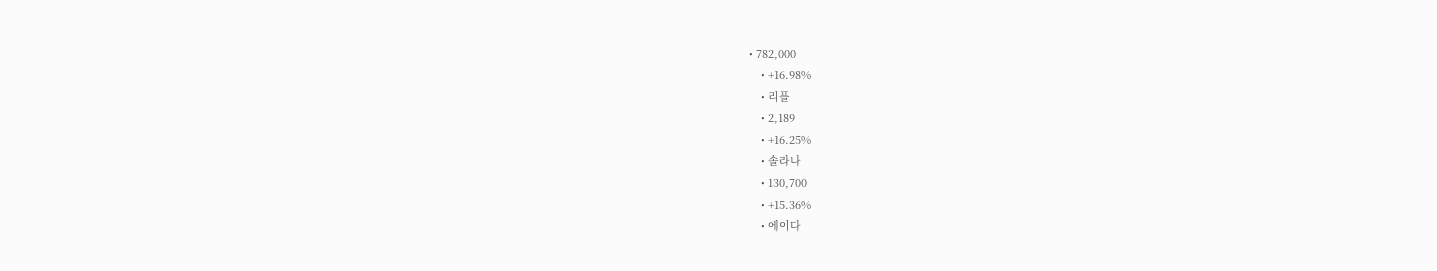• 782,000
    • +16.98%
    • 리플
    • 2,189
    • +16.25%
    • 솔라나
    • 130,700
    • +15.36%
    • 에이다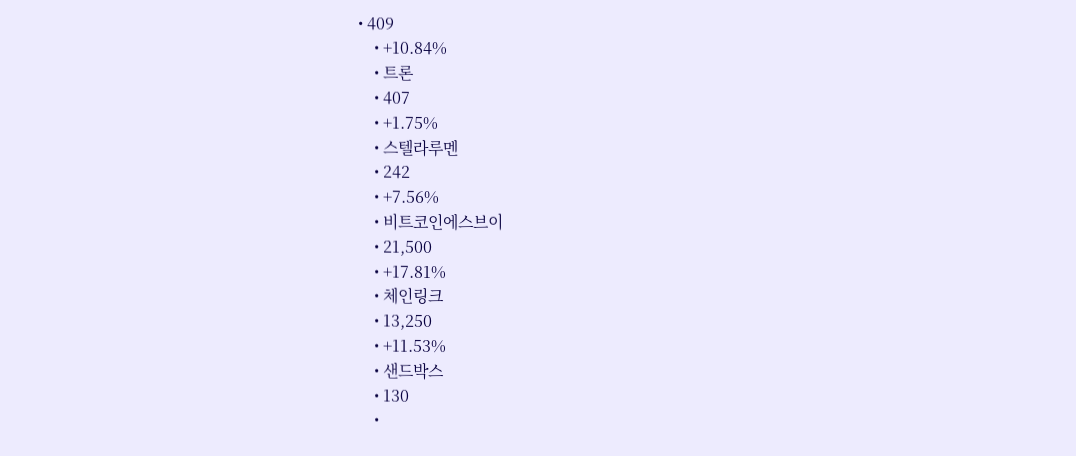• 409
    • +10.84%
    • 트론
    • 407
    • +1.75%
    • 스텔라루멘
    • 242
    • +7.56%
    • 비트코인에스브이
    • 21,500
    • +17.81%
    • 체인링크
    • 13,250
    • +11.53%
    • 샌드박스
    • 130
    •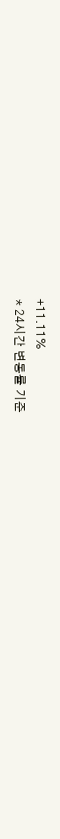+11.11%
* 24시간 변동률 기준